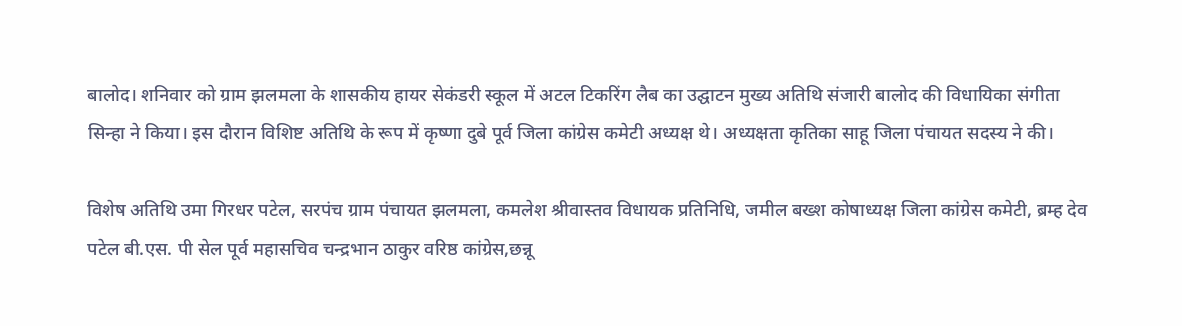बालोद। शनिवार को ग्राम झलमला के शासकीय हायर सेकंडरी स्कूल में अटल टिकरिंग लैब का उद्घाटन मुख्य अतिथि संजारी बालोद की विधायिका संगीता सिन्हा ने किया। इस दौरान विशिष्ट अतिथि के रूप में कृष्णा दुबे पूर्व जिला कांग्रेस कमेटी अध्यक्ष थे। अध्यक्षता कृतिका साहू जिला पंचायत सदस्य ने की।

विशेष अतिथि उमा गिरधर पटेल, सरपंच ग्राम पंचायत झलमला, कमलेश श्रीवास्तव विधायक प्रतिनिधि, जमील बख्श कोषाध्यक्ष जिला कांग्रेस कमेटी, ब्रम्ह देव पटेल बी.एस. पी सेल पूर्व महासचिव चन्द्रभान ठाकुर वरिष्ठ कांग्रेस,छन्नू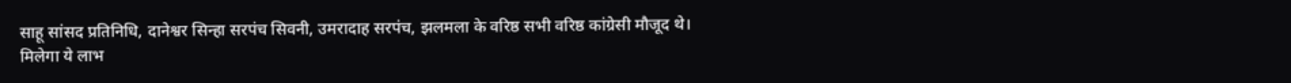साहू सांसद प्रतिनिधि, दानेश्वर सिन्हा सरपंच सिवनी, उमरादाह सरपंच, झलमला के वरिष्ठ सभी वरिष्ठ कांग्रेसी मौजूद थे।
मिलेगा ये लाभ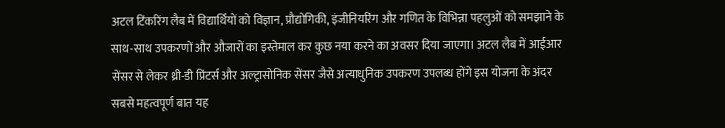अटल टिंकरिंग लैब में विद्यार्थियों को विज्ञान, प्रौद्योगिकी, इंजीनियरिंग और गणित के विभिन्ना पहलुओं को समझाने के साथ-साथ उपकरणों और औजारों का इस्तेमाल कर कुछ नया करने का अवसर दिया जाएगा। अटल लैब में आईआर सेंसर से लेकर थ्री-डी प्रिंटर्स और अल्ट्रासोनिक सेंसर जैसे अत्याधुनिक उपकरण उपलब्ध होंगे इस योजना के अंदर सबसे महत्वपूर्ण बात यह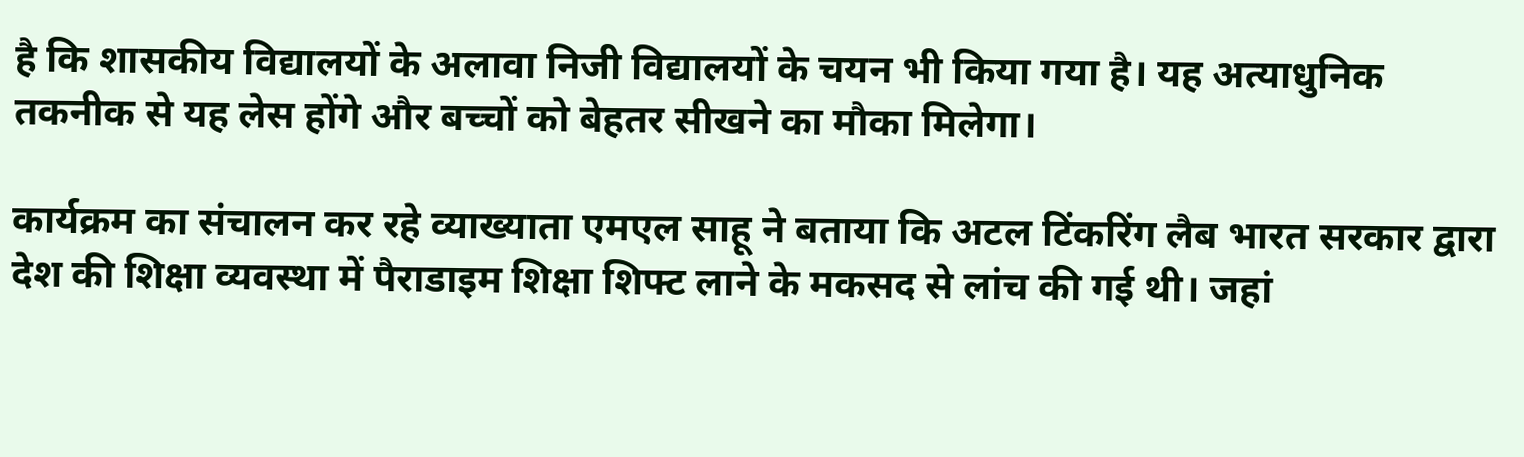है कि शासकीय विद्यालयों के अलावा निजी विद्यालयों के चयन भी किया गया है। यह अत्याधुनिक तकनीक से यह लेस होंगे और बच्चों को बेहतर सीखने का मौका मिलेगा।

कार्यक्रम का संचालन कर रहे व्याख्याता एमएल साहू ने बताया कि अटल टिंकरिंग लैब भारत सरकार द्वारा देश की शिक्षा व्यवस्था में पैराडाइम शिक्षा शिफ्ट लाने के मकसद से लांच की गई थी। जहां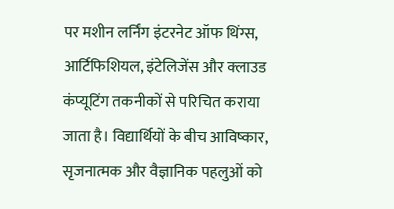पर मशीन लर्निंग इंटरनेट ऑफ थिंग्स, आर्टिफिशियल, इंटेलिजेंस और क्लाउड कंप्यूटिंग तकनीकों से परिचित कराया जाता है। विद्यार्थियों के बीच आविष्कार, सृजनात्मक और वैज्ञानिक पहलुओं को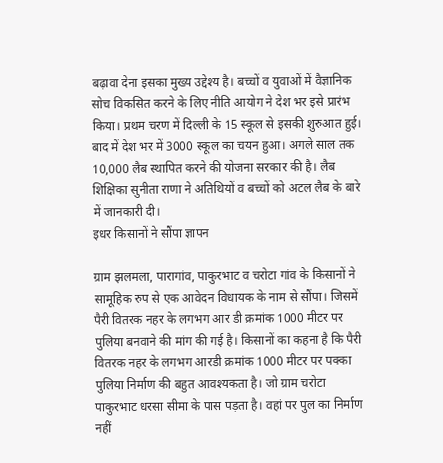बढ़ावा देना इसका मुख्य उद्देश्य है। बच्चों व युवाओं में वैज्ञानिक सोच विकसित करने के लिए नीति आयोग ने देश भर इसे प्रारंभ किया। प्रथम चरण में दिल्ली के 15 स्कूल से इसकी शुरुआत हुई। बाद में देश भर में 3000 स्कूल का चयन हुआ। अगले साल तक 10,000 लैब स्थापित करने की योजना सरकार की है। लैब शिक्षिका सुनीता राणा ने अतिथियों व बच्चों को अटल लैब के बारे में जानकारी दी।
इधर किसानों ने सौंपा ज्ञापन

ग्राम झलमला, पारागांव, पाकुरभाट व चरोटा गांव के किसानों ने सामूहिक रुप से एक आवेदन विधायक के नाम से सौंपा। जिसमें पैरी वितरक नहर के लगभग आर डी क्रमांक 1000 मीटर पर पुलिया बनवाने की मांग की गई है। किसानों का कहना है कि पैरी वितरक नहर के लगभग आरडी क्रमांक 1000 मीटर पर पक्का पुलिया निर्माण की बहुत आवश्यकता है। जो ग्राम चरोटा पाकुरभाट धरसा सीमा के पास पड़ता है। वहां पर पुल का निर्माण नहीं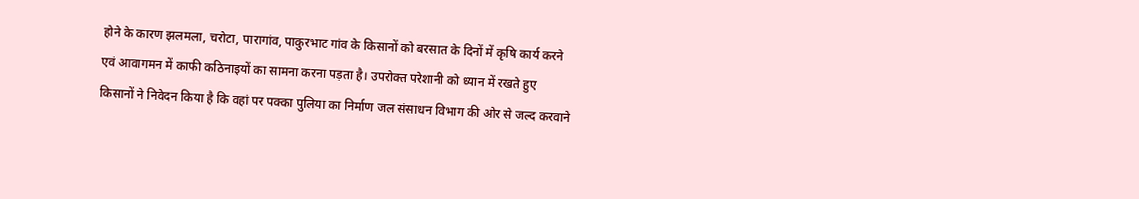होने के कारण झलमला, चरोटा, पारागांव, पाकुरभाट गांव के किसानों को बरसात के दिनों में कृषि कार्य करने एवं आवागमन में काफी कठिनाइयों का सामना करना पड़ता है। उपरोक्त परेशानी को ध्यान में रखते हुए किसानों ने निवेदन किया है कि वहां पर पक्का पुलिया का निर्माण जल संसाधन विभाग की ओर से जल्द करवाने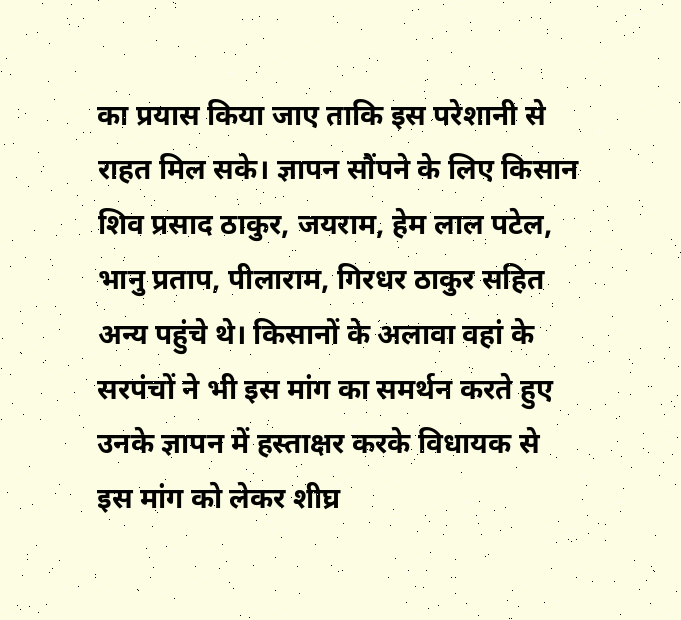का प्रयास किया जाए ताकि इस परेशानी से राहत मिल सके। ज्ञापन सौंपने के लिए किसान शिव प्रसाद ठाकुर, जयराम, हेम लाल पटेल, भानु प्रताप, पीलाराम, गिरधर ठाकुर सहित अन्य पहुंचे थे। किसानों के अलावा वहां के सरपंचों ने भी इस मांग का समर्थन करते हुए उनके ज्ञापन में हस्ताक्षर करके विधायक से इस मांग को लेकर शीघ्र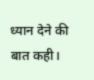ध्यान देने की बात कही।